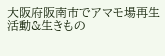大阪府阪南市でアマモ場再生活動&生きもの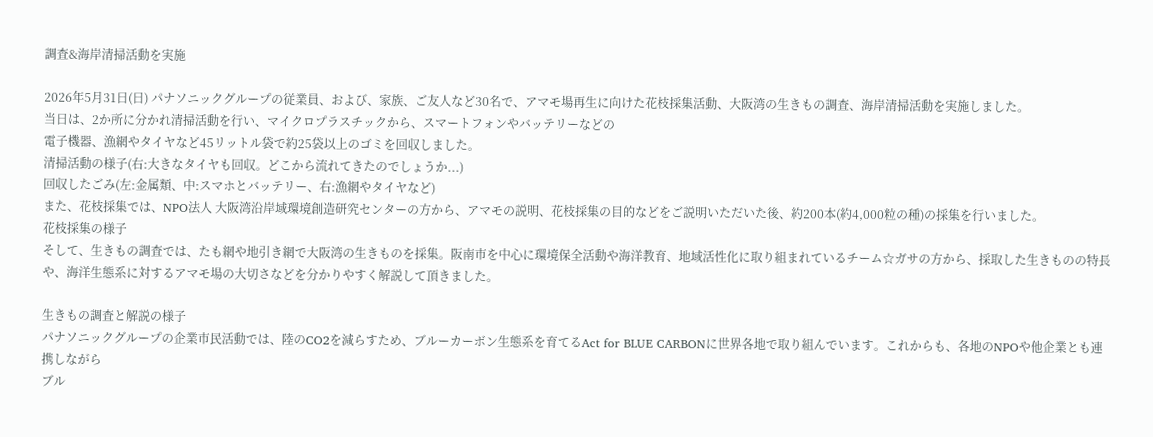調査&海岸清掃活動を実施

2026年5月31日(日) パナソニックグループの従業員、および、家族、ご友人など30名で、アマモ場再生に向けた花枝採集活動、大阪湾の生きもの調査、海岸清掃活動を実施しました。
当日は、2か所に分かれ清掃活動を行い、マイクロプラスチックから、スマートフォンやバッテリーなどの
電子機器、漁網やタイヤなど45リットル袋で約25袋以上のゴミを回収しました。
清掃活動の様子(右:大きなタイヤも回収。どこから流れてきたのでしょうか...)
回収したごみ(左:金属類、中:スマホとバッテリー、右:漁網やタイヤなど)
また、花枝採集では、NPO法人 大阪湾沿岸域環境創造研究センターの方から、アマモの説明、花枝採集の目的などをご説明いただいた後、約200本(約4,000粒の種)の採集を行いました。
花枝採集の様子
そして、生きもの調査では、たも網や地引き網で大阪湾の生きものを採集。阪南市を中心に環境保全活動や海洋教育、地域活性化に取り組まれているチーム☆ガサの方から、採取した生きものの特長や、海洋生態系に対するアマモ場の大切さなどを分かりやすく解説して頂きました。

生きもの調査と解説の様子
パナソニックグループの企業市民活動では、陸のCO2を減らすため、ブルーカーボン生態系を育てるAct for BLUE CARBONに世界各地で取り組んでいます。これからも、各地のNPOや他企業とも連携しながら
ブル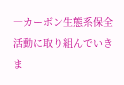―カーボン生態系保全活動に取り組んでいきま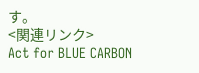す。
<関連リンク>
Act for BLUE CARBON